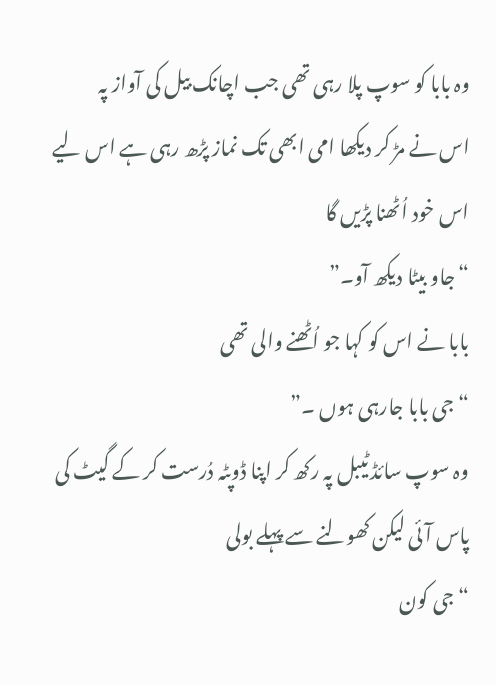وہ بابا کو سوپ پلا رہی تھی جب اچانک بیل کی آواز پہ
اس نے مڑ کر دیکھا امی ابھی تک نماز پڑھ رہی ہے اس لیے اس خود اُٹھنا پڑیں گا
“جاو بیٹا دیکھ آو۔”
بابا نے اس کو کہا جو اُٹھنے والی تھی
“جی بابا جارہی ہوں ۔”
وہ سوپ سائڈ ٹیبل پہ رکھ کر اپنا ڈوپٹہ دُرست کر کے گیٹ کی پاس آئی لیکن کھولنے سے پہلے بولی
“جی کون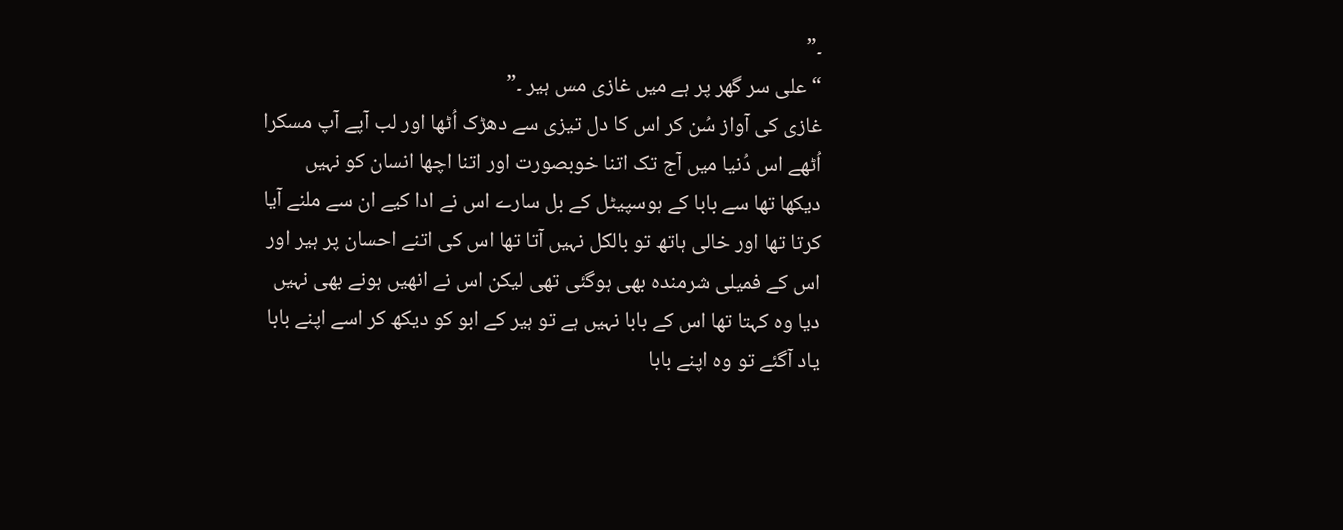۔”
“علی سر گھر پر ہے میں غازی مس ہیر ۔”
غازی کی آواز سُن کر اس کا دل تیزی سے دھڑک اُٹھا اور لب آپے آپ مسکرا اُٹھے اس دُنیا میں آج تک اتنا خوبصورت اور اتنا اچھا انسان کو نہیں دیکھا تھا سے بابا کے ہوسپیٹل کے بل سارے اس نے ادا کیے ان سے ملنے آیا کرتا تھا اور خالی ہاتھ تو بالکل نہیں آتا تھا اس کی اتنے احسان پر ہیر اور اس کے فمیلی شرمندہ بھی ہوگئی تھی لیکن اس نے انھیں ہونے بھی نہیں دیا وہ کہتا تھا اس کے بابا نہیں ہے تو ہیر کے ابو کو دیکھ کر اسے اپنے بابا یاد آگئے تو وہ اپنے بابا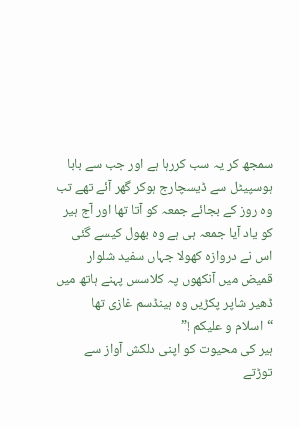سمجھ کر یہ سب کررہا ہے اور جب سے بابا ہوسپیٹل سے ڈیسچارج ہوکر گھر آئے تھے تب وہ روز کے بجائے جمعہ کو آتا تھا اور آج ہیر کو یاد آیا جمعہ ہی ہے وہ بھول کیسے گئی اس نے دروازہ کھولا جہاں سفید شلوار قمیض میں آنکھوں پہ کلاسس پہنے ہاتھ میں ڈھیر شاپر پکڑیں وہ ہینڈسم غازی تھا
“اسلام و علیکم !”
ہیر کی محیوت کو اپنی دلکش آواز سے توڑتے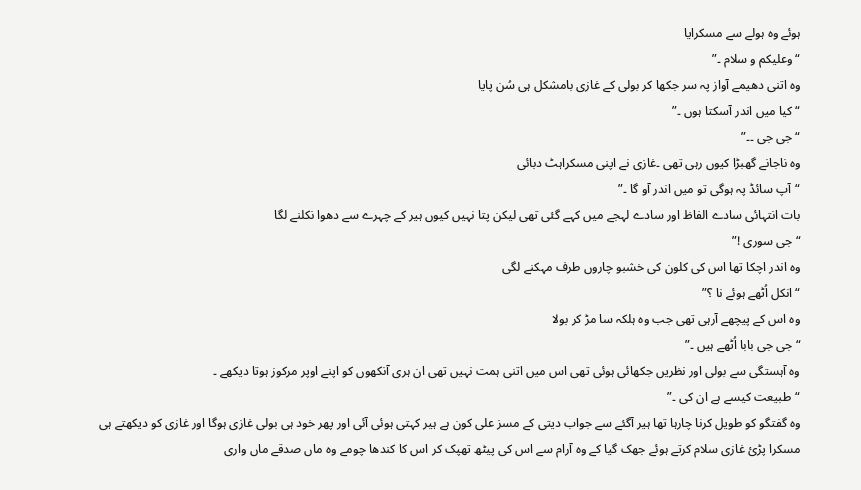ہوئے وہ ہولے سے مسکرایا
“وعلیکم و سلام ۔”
وہ اتنی دھیمے آواز پہ سر جکھا کر بولی کے غازی بامشکل ہی سُن پایا
“کیا میں اندر آسکتا ہوں ۔”
“جی جی ۔۔”
وہ ناجانے گھبڑا کیوں رہی تھی ۔غازی نے اپنی مسکراہٹ دبائی
“آپ سائڈ پہ ہوگی تو میں اندر آو گا ۔”
بات انتہائی سادے الفاظ اور سادے لہجے میں کہے گئی تھی لیکن پتا نہیں کیوں ہیر کے چہرے سے دھوا نکلنے لگا
“جی سوری !”
وہ اندر اچکا تھا اس کی کلون کی خشبو چاروں طرف مہکنے لگی
“انکل اُٹھے ہوئے نا ؟”
وہ اس کے پیچھے آرہی تھی جب وہ ہلکہ سا مڑ کر بولا
“جی جی بابا اُٹھے ہیں ۔”
وہ آہستگی سے بولی اور نظریں جکھائی ہوئی تھی اس میں اتنی ہمت نہیں تھی ان ہری آنکھوں کو اپنے اوپر مرکوز ہوتا دیکھے ۔
“طبیعت کیسے ہے ان کی ۔”
وہ گفتگو کو طویل کرنا چارہا تھا ہیر آگئے سے جواب دیتی کے مسز علی کون ہے ہیر کہتی ہوئی آئی اور پھر خود ہی بولی غازی ہوگا اور غازی کو دیکھتے ہی مسکرا پڑئ غازی سلام کرتے ہوئے جھک گیا کے وہ آرام سے اس کی پیٹھ تھپک کر اس کا کندھا چومے وہ ماں صدقے ماں واری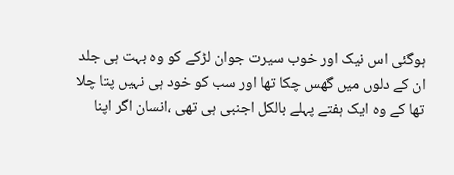ہوگئی اس نیک اور خوب سیرت جوان لڑکے کو وہ بہت ہی جلد ان کے دلوں میں گھس چکا تھا اور سب کو خود ہی نہیں پتا چلا تھا کے وہ ایک ہفتے پہلے بالکل اجنبی ہی تھی ،انسان اگر اپنا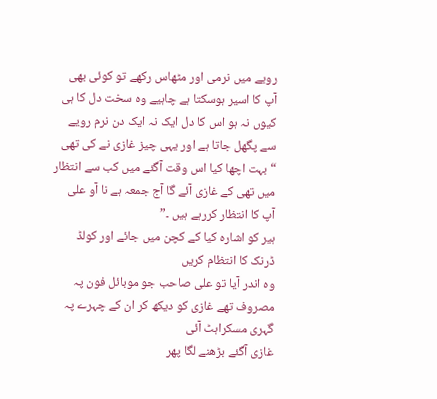رویے میں نرمی اور مٹھاس رکھے تو کوئی بھی آپ کا اسیر ہوسکتا ہے چاہیے وہ سخت دل کا ہی کیوں نہ ہو اس کا دل ایک نہ ایک دن نرم رویے سے پگھل جاتا ہے اور یہی چیز غازی نے کی تھی
“بہت اچھا کیا اس وقت آگئے میں کب سے انتظار میں تھی کے غازی آئے گا آج جمعہ ہے نا آو علی آپ کا انتظار کررہے ہیں ۔”
ہیر کو اشارہ کیا کے کچن میں جائے اور کولڈ ڈرنک کا انتظام کریں
وہ اندر آیا تو علی صاحب جو موبائل فون پہ مصروف تھے غازی کو دیکھ کر ان کے چہرے پہ گہری مسکراہٹ آئی
غازی آگئے بڑھنے لگا پھر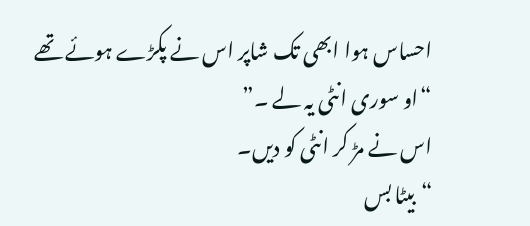احساس ہوا ابھی تک شاپر اس نے پکڑے ہوئے تھے
“او سوری انٹی یہ لے ۔”
اس نے مڑ کر انٹی کو دیں۔
“بیٹا بس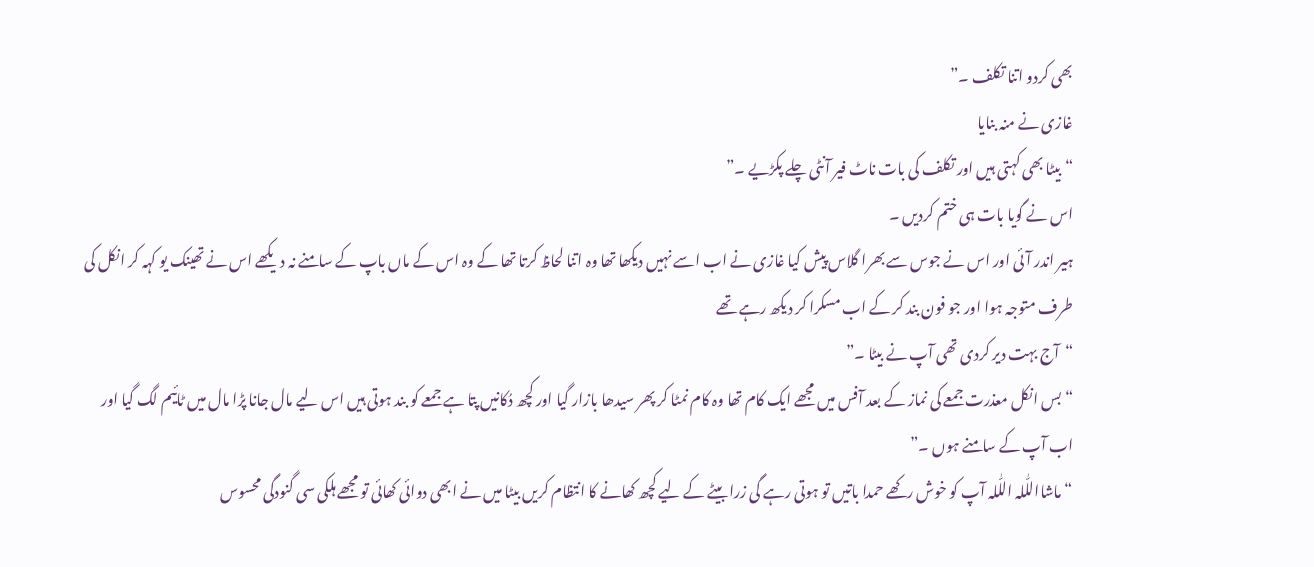بھی کردو اتنا تکلف ۔”
غازی نے منہ بنایا
“بیٹا بھی کہتی ہیں اور تکلف کی بات ناٹ فیر آنٹی چلے پکڑیے ۔”
اس نے گویا بات ہی ختم کردیں ۔
ہیر اندر آئی اور اس نے جوس سے بھرا گلاس پیش کیا غازی نے اب اسے نہیں دیکھا تھا وہ اتنا لحاظ کرتا تھا کے وہ اس کے ماں باپ کے سامنے نہ دیکھے اس نے تھینک یو کہہ کر انکل کی طرف متوجہ ہوا اور جو فون بند کر کے اب مسکرا کر دیکھ رہے تھے
“آج بہت دیر کردی تھی آپ نے بیٹا ۔”
“بس انکل معذرت جمعے کی نماز کے بعد آفس میں مجھے ایک کام تھا وہ کام نمٹا کر پھر سیدھا بازار گیا اور کچھ دُکانیں پتا ہے جمعے کو بند ہوتی ہیں اس لیے مال جانا پڑا مال میں ٹائیم لگ گیا اور اب آپ کے سامنے ہوں ۔”
“ماشااللّٰلہ اللّٰلہ آپ کو خوش رکھے حمدا باتیں تو ہوتی رہے گی زرا بیٹے کے لیے کچھ کھانے کا انتظام کریں بیٹا میں نے ابھی دوائی کھائی تو مجھے ہلکی سی گنودگی محسوس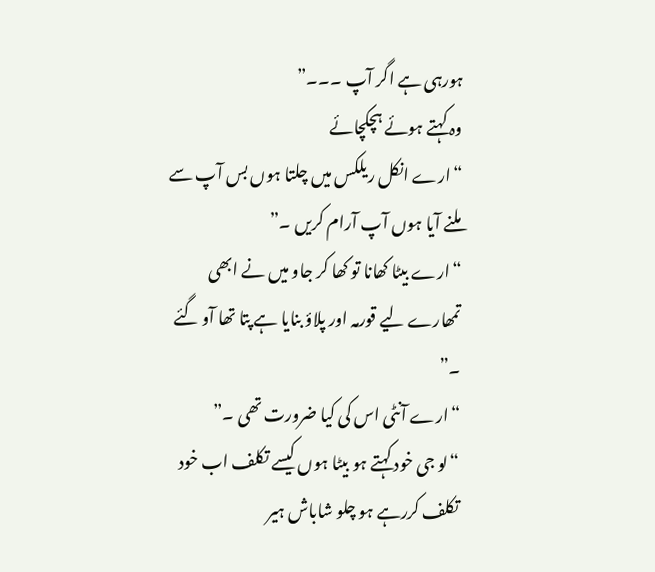ہورہی ہے اگر آپ ۔۔۔”
وہ کہتے ہوئے ہچکچائے
“ارے انکل ریلکس میں چلتا ہوں بس آپ سے ملنے آیا ہوں آپ آرام کریں ۔”
“ارے بیٹا کھانا تو کھا کر جاو میں نے ابھی تمھارے لیے قورمہ اور پلاؤ بنایا ہے پتا تھا آو گئے ۔”
“ارے آنٹی اس کی کیا ضرورت تھی ۔”
“لو جی خود کہتے ہو بیٹا ہوں کیسے تکلف اب خود تکلف کررہے ہو چلو شاباش ہیر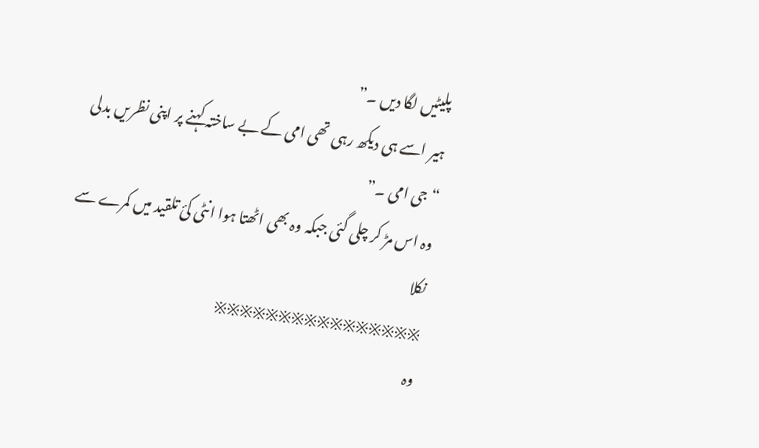پلیٹیں لگا دیں ۔”
ہیر اسے ہی دیکھ رہی تھی امی کے بے ساختہ کہنے پر اپنی نظریں بدلی
“جی امی ۔”
وہ اس مڑ کر چلی گئی جبکہ وہ بھی اٹھتا ہوا انٹی کئ تلقید میں کمرے سے نکلا
※※※※※※※※※※※※※※※※
وہ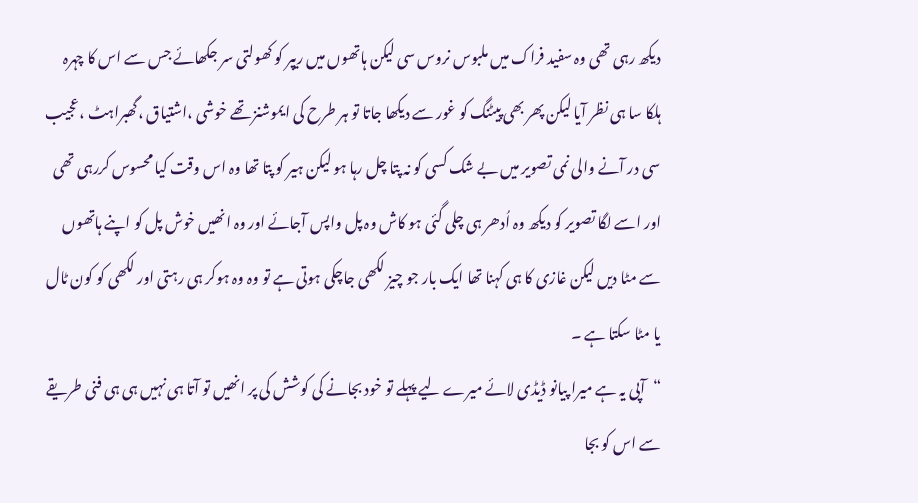دیکھ رہی تھی وہ سفید فراک میں ملبوس نروس سی لیکن ہاتھوں میں ریپر کو کھولتی سر جکھائے جس سے اس کا چہرہ ہلکا سا ہی نظر آیا لیکن پھر بھی پیٹنگ کو غور سے دیکھا جاتا تو ہر طرح کی ایموشنز تھے خوشی ،اشتیاق ،گھبراہٹ ،عجیب سی در آنے والی نمی تصویر میں بے شک کسی کو نہ پتا چل رہا ہو لیکن ہیر کو پتا تھا وہ اس وقت کیا محسوس کررہی تھی اور اسے لگا تصویر کو دیکھ وہ اُدھر ہی چلی گئی ہو کاش وہ پل واپس آجائے اور وہ انھیں خوش پل کو اپنے ہاتھوں سے مٹا دیں لیکن غازی کا ہی کہنا تھا ایک بار جو چیز لکھی جاچکی ہوتی ہے تو وہ وہ ہوکر ہی رہتی اور لکھی کو کون ٹال یا مٹا سکتا ہے ۔
“آپی یہ ہے میرا پیانو ڈیڈی لائے میرے لیے پہلے تو خود بجانے کی کوشش کی پر انھیں تو آتا ہی نہیں ہی ہی فنی طریقے سے اس کو بجا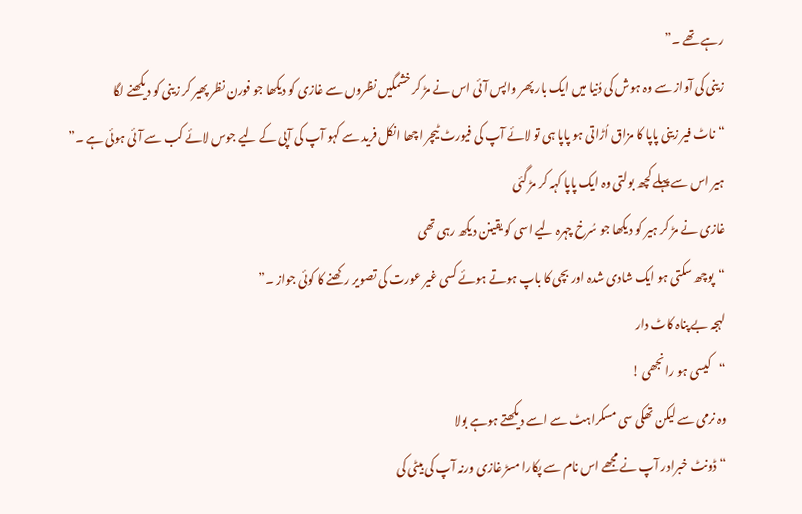رہے تھے ۔”
زینی کی آواز سے وہ ہوش کی دُنیا میں ایک بار پھر واپس آئی اس نے مڑ کر خشمگیں نظروں سے غازی کو دیکھا جو فورن نظر پھیر کر زینی کو دیکھنے لگا
“ناٹ فیر زینی پاپا کا مزاق اُڑاتی ہو پاپا ہی تو لائے آپ کی فیورٹ ٹیچر اچھا انکل فرید سے کہو آپ کی آپی کے لیے جوس لائے کب سے آئی ہوئی ہے ۔”
ہیر اس سے پہلے کچھ بولتی وہ ایک پاپا کہہ کر مڑ گئی
غازی نے مڑ کر ہیر کو دیکھا جو سُرخ چہرہ لیے اسی کو یقینن دیکھ رہی تھی
“پوچھ سکتی ہو ایک شادی شدہ اور بچی کا باپ ہوتے ہوئے کسی غیر عورت کی تصویر رکھنے کا کوئی جواز ۔”
لہجہ بے پناہ کاٹ دار
“کیسی ہو رانجھی !
وہ نرمی سے لیکن تھکی سی مسکراہٹ سے اسے دیکھتے ہوہے بولا
“ڈونٹ خبرادر آپ نے مجھے اس نام سے پکارا مسڑ غازی ورنہ آپ کی بیٹی کی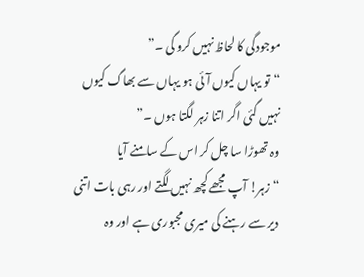موجودگی کا لحاظ نہیں کرو گی ۔”
“تو یہاں کیوں آئی ہو یہاں سے بھاگ کیوں نہیں گئی اگر اتنا زہر لگتا ہوں ۔”
وہ تھوڑا سا چل کر اس کے سامنے آیا
“زہر! آپ مجھے کچھ نہیں لگتے اور رہی بات اتنی دیر سے رہنے کی میری مجبوری ہے اور وہ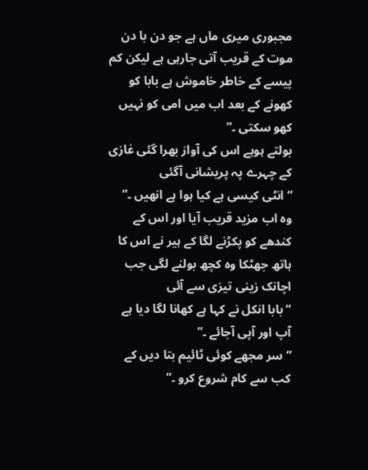مجبوری میری ماں ہے جو دن با دن موت کے قریب آتی جارہی ہے لیکن کم پیسے کے خاطر خاموش ہے بابا کو کھونے کے بعد اب میں امی کو نہیں کھو سکتی ۔”
بولتے ہوہے اس کی آواز بھرا گئی غازی کے چہرے پہ پریشانی آگئی
“انٹی کیسی ہے کیا ہوا ہے انھیں ۔”
وہ اب مزید قریب آیا اور اس کے کندھے کو پکڑنے لگا کے ہیر نے اس کا ہاتھ جھٹکا وہ کچھ بولنے لگی جب اچانک زینی تیزی سے آئی
“بابا انکل نے کہا ہے کھانا لگا دیا ہے آپ اور آپی آجائے ۔”
“سر مجھے کوئی ٹائیم بتا دیں کے کب سے کام شروع کرو ۔”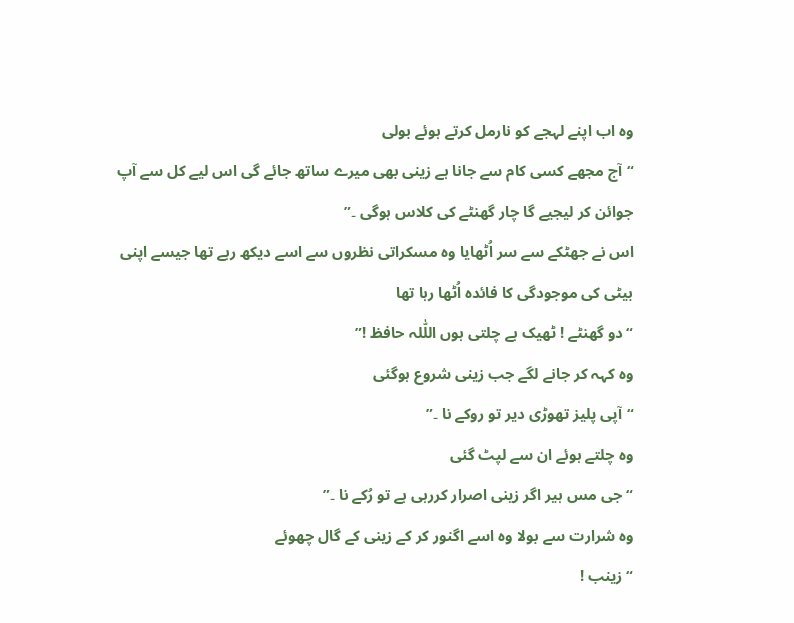وہ اب اپنے لہجے کو نارمل کرتے ہوئے بولی
“آج مجھے کسی کام سے جانا ہے زینی بھی میرے ساتھ جائے گی اس لیے کل سے آپ جوائن کر لیجیے گا چار گھنٹے کی کلاس ہوگی ۔”
اس نے جھٹکے سے سر اُٹھایا وہ مسکراتی نظروں سے اسے دیکھ رہے تھا جیسے اپنی بیٹی کی موجودگی کا فائدہ اُٹھا رہا تھا
“دو گھنٹے ! ٹھیک ہے چلتی ہوں اللّٰلہ حافظ !”
وہ کہہ کر جانے لگے جب زینی شروع ہوگئی
“آپی پلیز تھوڑی دیر تو روکے نا ۔”
وہ چلتے ہوئے ان سے لپٹ گئی
“جی مس ہیر اگر زینی اصرار کررہی ہے تو رُکے نا ۔”
وہ شرارت سے بولا وہ اسے اگنور کر کے زینی کے گال چھوئے
“زینب !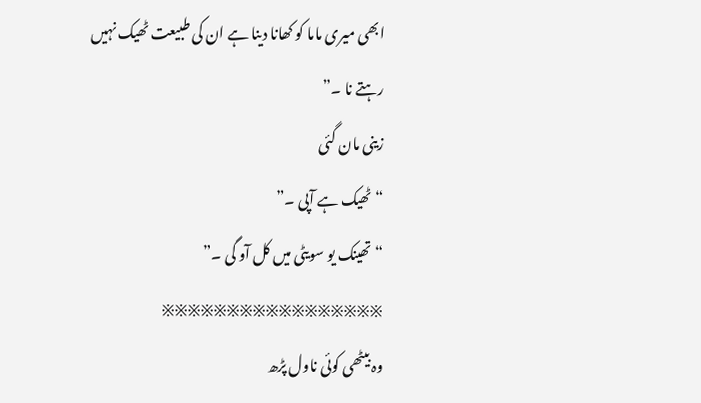ابھی میری ماما کو کھانا دینا ہے ان کی طبیعت ٹھیک نہیں رہتے نا ۔”
زینی مان گئی
“ٹھیک ہے آپی ۔”
“تھینک یو سویٹی میں کل آو گی ۔”
※※※※※※※※※※※※※※※※※
وہ بیٹھی کوئی ناول پڑھ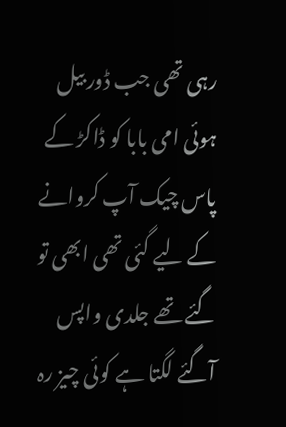رہی تھی جب ڈور بیل ہوئی امی بابا کو ڈاکڑ کے پاس چیک آپ کروانے کے لیے گئی تھی ابھی تو گئے تھے جلدی واپس آگئے لگتا ہے کوئی چیز رہ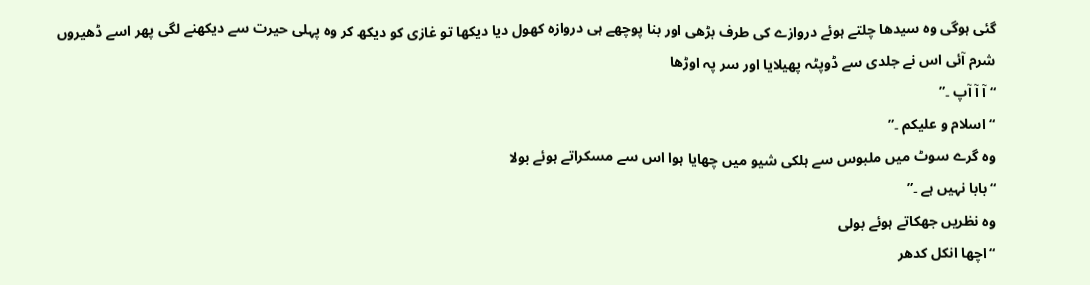گئی ہوگی وہ سیدھا چلتے ہوئے دروازے کی طرف بڑھی اور بنا پوچھے ہی دروازہ کھول دیا دیکھا تو غازی کو دیکھ کر وہ پہلی حیرت سے دیکھنے لگی پھر اسے ڈھیروں شرم آئی اس نے جلدی سے ڈوپٹہ پھیلایا اور سر پہ اوڑھا
“آ آ آپ ۔”
“اسلام و علیکم ۔”
وہ گرے سوٹ میں ملبوس سے ہلکی شیو میں چھایا ہوا اس سے مسکراتے ہوئے بولا
“بابا نہیں ہے ۔”
وہ نظریں جھکاتے ہوئے بولی
“اچھا انکل کدھر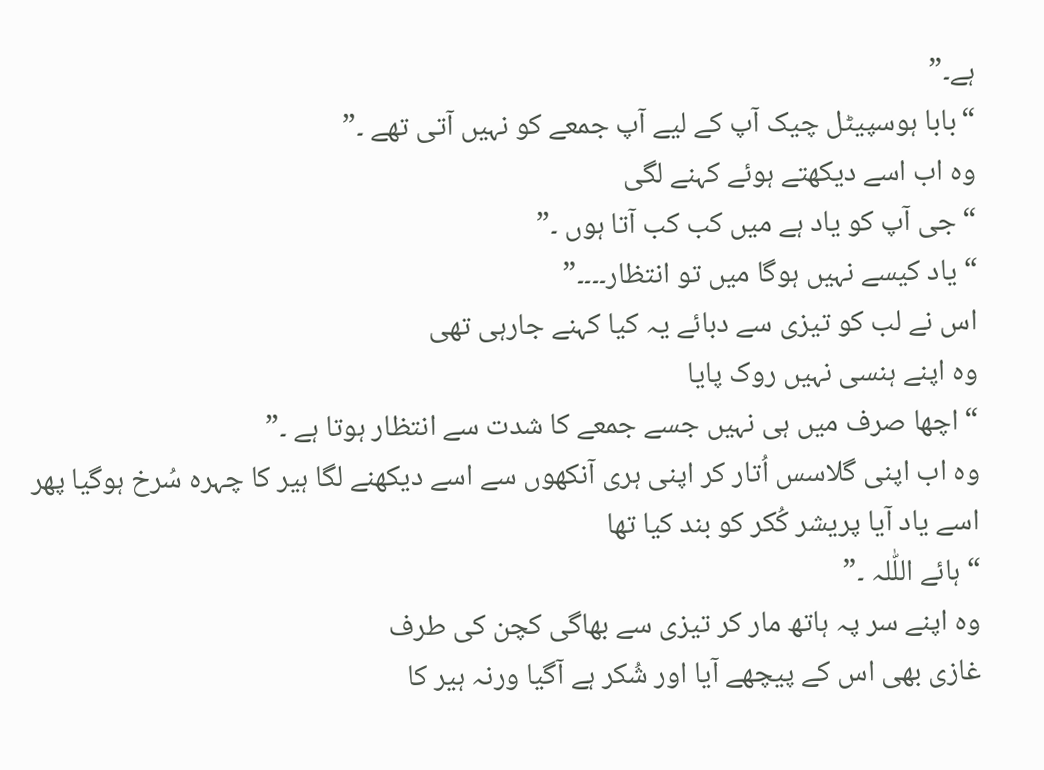ہے۔”
“بابا ہوسپیٹل چیک آپ کے لیے آپ جمعے کو نہیں آتی تھے ۔”
وہ اب اسے دیکھتے ہوئے کہنے لگی
“جی آپ کو یاد ہے میں کب کب آتا ہوں ۔”
“یاد کیسے نہیں ہوگا میں تو انتظار۔۔۔۔”
اس نے لب کو تیزی سے دبائے یہ کیا کہنے جارہی تھی
وہ اپنے ہنسی نہیں روک پایا
“اچھا صرف میں ہی نہیں جسے جمعے کا شدت سے انتظار ہوتا ہے ۔”
وہ اب اپنی گلاسس اُتار کر اپنی ہری آنکھوں سے اسے دیکھنے لگا ہیر کا چہرہ سُرخ ہوگیا پھر اسے یاد آیا پریشر کُکر کو بند کیا تھا
“ہائے اللّٰلہ ۔”
وہ اپنے سر پہ ہاتھ مار کر تیزی سے بھاگی کچن کی طرف
غازی بھی اس کے پیچھے آیا اور شُکر ہے آگیا ورنہ ہیر کا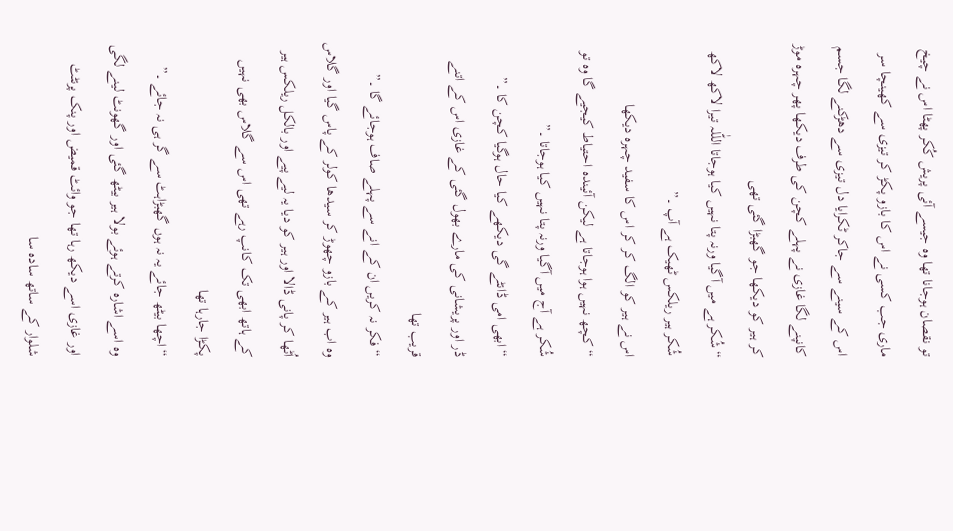تو نقصان ہوجانا تھا وہ جیسے آئی پریش کُکر پھٹا اس نے چیخ ماری جب کسی نے اس کا بازو پکڑ کر تیزی سے کھینچا سر اس کے سینے سے جاکر ٹکرایا دل تیزی سے دھڑکنے لگا جسم کانپنے لگا غازی نے پہلے کچن کی طرف دیکھا پھر چہرہ موڑ کر ہیر کو دیکھا جو گھبڑا گئی تھی
“شُکر ہے میں آگیا ورنہ پتا نہیں کیا ہوجاتا اللّٰلہ تیرا لاکھ لاکھ شُکر ہیر ریلکس ٹھیک ہے آپ ۔”
اس نے ہیر کو الگ کر کر اس کا سفید چہرہ دیکھا
“کچھ نہیں ہوا ہوجاتا ہے لیکن آئیندہ احتیاط کیجیے گا وہ تو شُکر ہے آج میں آگیا ورنہ پتا نہیں کیا ہوجاتا ۔”
“ابھی امی ڈانٹے گی دیکھے کیا حال ہوگیا کچن کا ۔”
ڈر اور پریشانی کی مارے بھول گئی کے غازی اس کے اتنے قریب تھا
“فکر نہ کریں ان کے انے سے پہلے صاف ہوجائے گا ۔”
وہ اب ہیر کے بازو چھوڑ کر سیدھا کولر کے پاس گیا اور گلاس اُٹھا کر پانی ڈالا اور ہیر کو دیا یہ لیے پیے اور بالکل ریلکس ہیر کے ہاتھ ابھی تک کانپ رہے تھی اس سے گلاس بھی نہیں پکڑا جارہا تھا
“اچھا بیٹھ جائے یہ نہ ہوں گھبڑاہٹ سے گر ہی نہ جائے ۔”
وہ اسے اشارہ کرتے ہوئے بولا ہیر بیٹھ گئی اور گھونٹ لینے لگی اور غازی اسے دیکھ رہا تھا جو وائٹ قمیض اور پنک پرنٹٹ شلوار کے ساتھ سادہ سا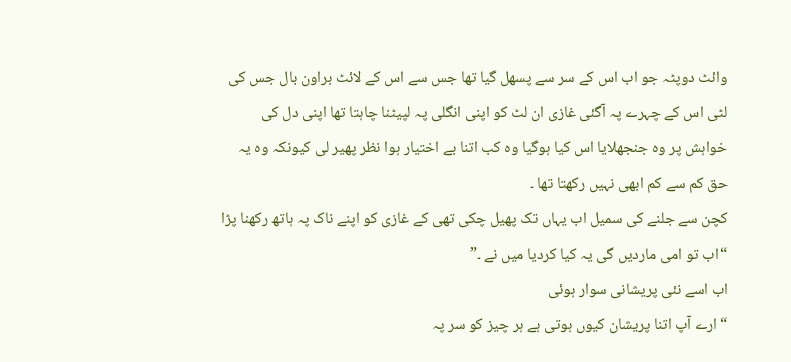وائٹ دوپٹہ جو اب اس کے سر سے پسھل گیا تھا جس سے اس کے لائٹ براون بال جس کی لٹی اس کے چہرے پہ آگئی غازی ان لٹ کو اپنی انگلی پہ لپیٹنا چاہتا تھا اپنی دل کی خواہش پر وہ جنجھلایا اس کیا ہوگیا وہ کب اتنا بے اختیار ہوا نظر پھیر لی کیونکہ وہ یہ حق کم سے کم ابھی نہیں رکھتا تھا ۔
کچن سے جلنے کی سمیل اب یہاں تک پھیل چکی تھی کے غازی کو اپنے ناک پہ ہاتھ رکھنا پڑا
“اب تو امی ماردیں گی یہ کیا کردیا میں نے ۔”
اب اسے نئی پریشانی سوار ہوئی
“ارے آپ اتنا پریشان کیوں ہوتی ہے ہر چیز کو سر پہ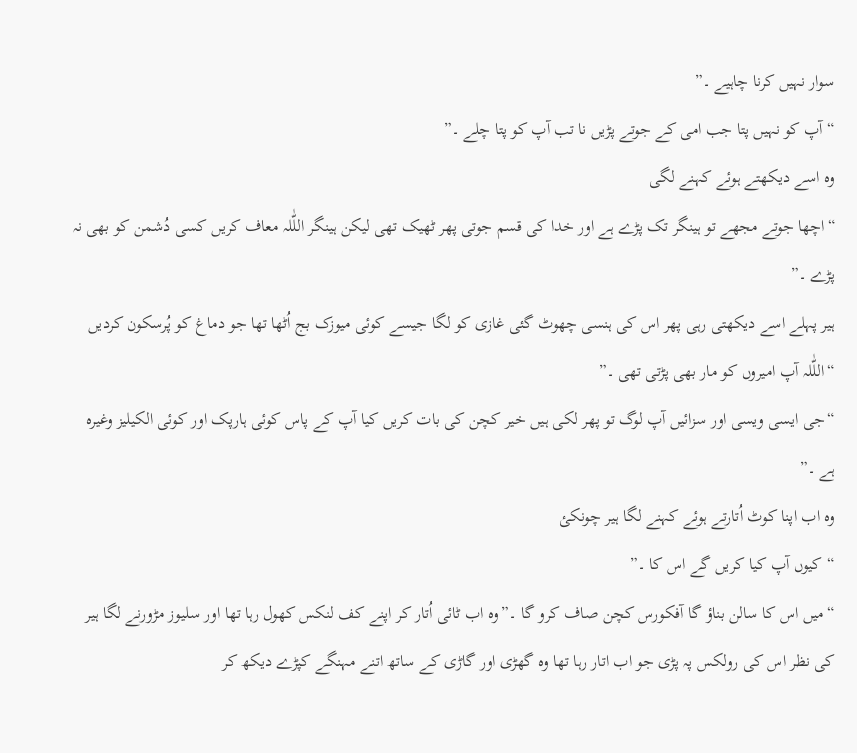سوار نہیں کرنا چاہیے ۔”
“آپ کو نہیں پتا جب امی کے جوتے پڑیں نا تب آپ کو پتا چلے ۔”
وہ اسے دیکھتے ہوئے کہنے لگی
“اچھا جوتے مجھے تو ہینگر تک پڑے ہے اور خدا کی قسم جوتی پھر ٹھیک تھی لیکن ہینگر اللّٰلہ معاف کریں کسی دُشمن کو بھی نہ پڑے ۔”
ہیر پہلے اسے دیکھتی رہی پھر اس کی ہنسی چھوٹ گئی غازی کو لگا جیسے کوئی میوزک بج اُٹھا تھا جو دماغ کو پُرسکون کردیں
“اللّٰلہ آپ امیروں کو مار بھی پڑتی تھی ۔”
“جی ایسی ویسی اور سزائیں آپ لوگ تو پھر لکی ہیں خیر کچن کی بات کریں کیا آپ کے پاس کوئی ہارپک اور کوئی الکیلیز وغیرہ ہے ۔”
وہ اب اپنا کوٹ اُتارتے ہوئے کہنے لگا ہیر چونکئ
“کیوں آپ کیا کریں گے اس کا ۔”
“میں اس کا سالن بناؤ گا آفکورس کچن صاف کرو گا ۔”وہ اب ٹائی اُتار کر اپنے کف لنکس کھول رہا تھا اور سلیوز مڑورنے لگا ہیر کی نظر اس کی رولکس پہ پڑی جو اب اتار رہا تھا وہ گھڑی اور گاڑی کے ساتھ اتنے مہنگے کپڑے دیکھ کر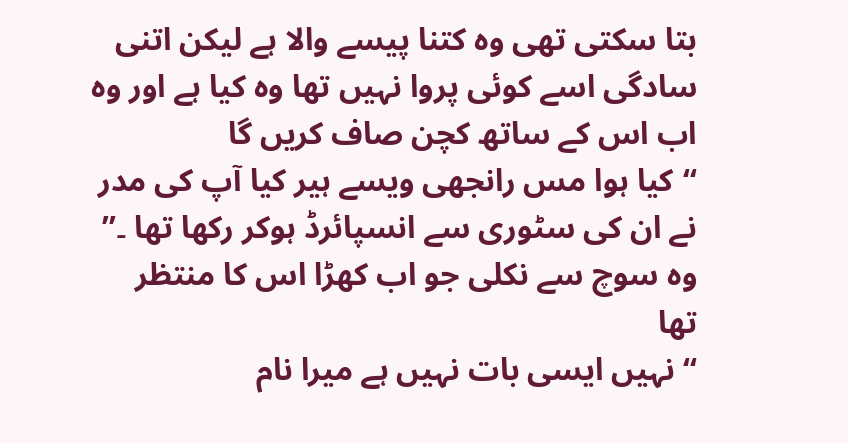بتا سکتی تھی وہ کتنا پیسے والا ہے لیکن اتنی سادگی اسے کوئی پروا نہیں تھا وہ کیا ہے اور وہ اب اس کے ساتھ کچن صاف کریں گا
“کیا ہوا مس رانجھی ویسے ہیر کیا آپ کی مدر نے ان کی سٹوری سے انسپائرڈ ہوکر رکھا تھا ۔”
وہ سوچ سے نکلی جو اب کھڑا اس کا منتظر تھا
“نہیں ایسی بات نہیں ہے میرا نام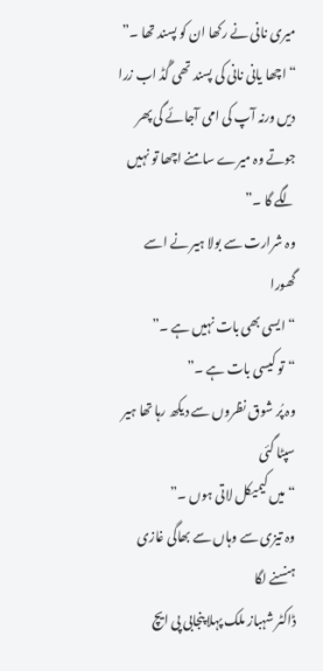میری نانی نے رکھا ان کو پسند تھا ۔”
“اچھا یانی نانی کی پسند تھی گُڈ اب زرا دیں ورنہ آپ کی امی آجائے گی پھر جوتے وہ میرے سامنے اچھا تو نہیں لگے گا ۔”
وہ شرارت سے بولا ہیر نے اسے گھورا
“ایسی بھی بات نہیں ہے ۔”
“تو کیسی بات ہے ۔”
وہ پُر شوق نظروں سے دیکھ رہا تھا ہیر سپٹا گئی
“میں کیمیکل لاتی ہوں ۔”
وہ تیزی سے وہاں سے بھاگی غازی ہنسنے لگا
ڈاکٹر شہباز ملک پہلا پنجابی پی ایچ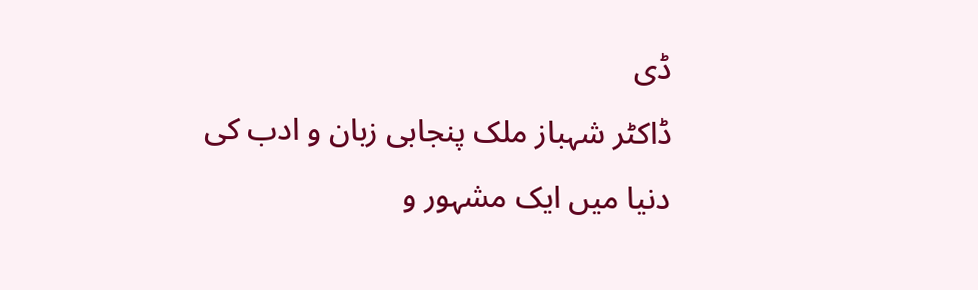ڈی
ڈاکٹر شہباز ملک پنجابی زبان و ادب کی دنیا میں ایک مشہور و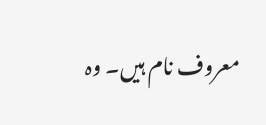معروف نام ہیں۔ وہ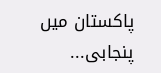پاکستان میں پنجابی...